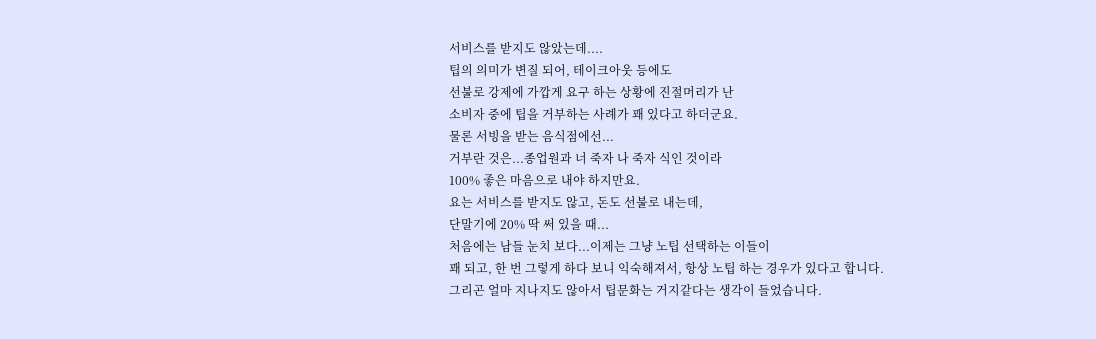서비스를 받지도 않았는데....
팁의 의미가 변질 되어, 테이크아웃 등에도
선불로 강제에 가깝게 요구 하는 상황에 진절머리가 난
소비자 중에 팁을 거부하는 사례가 꽤 있다고 하더군요.
물론 서빙을 받는 음식점에선...
거부란 것은...종업원과 너 죽자 나 죽자 식인 것이라
100% 좋은 마음으로 내야 하지만요.
요는 서비스를 받지도 않고, 돈도 선불로 내는데,
단말기에 20% 딱 써 있을 때...
처음에는 남들 눈치 보다...이제는 그냥 노팁 선택하는 이들이
꽤 되고, 한 번 그렇게 하다 보니 익숙해져서, 항상 노팁 하는 경우가 있다고 합니다.
그리곤 얼마 지나지도 않아서 팁문화는 거지같다는 생각이 들었습니다.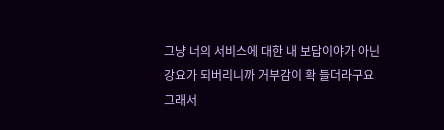그냥 너의 서비스에 대한 내 보답이야가 아닌 강요가 되버리니까 거부감이 확 들더라구요
그래서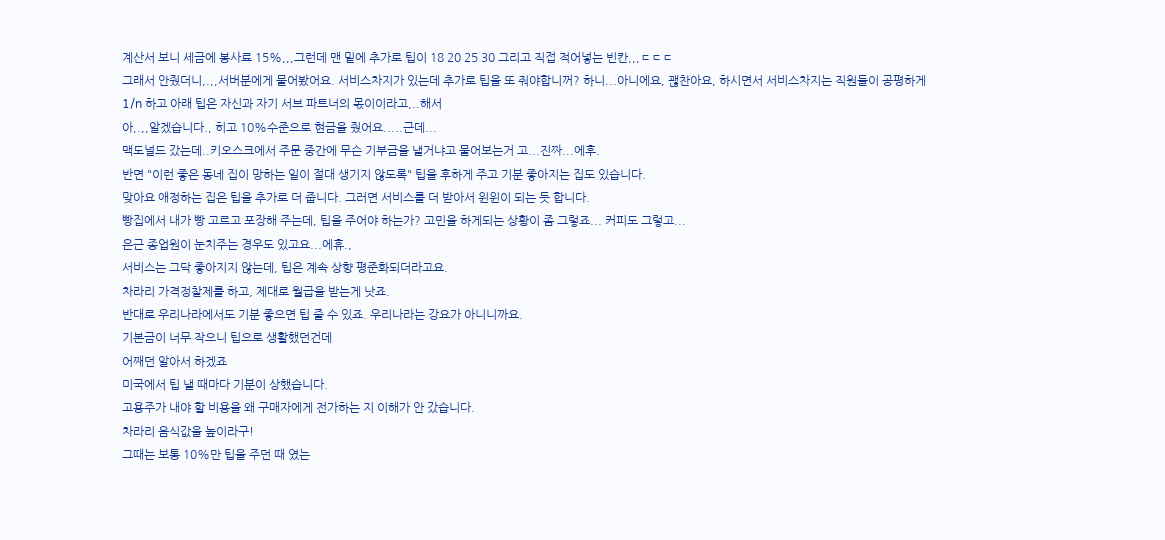계산서 보니 세금에 봉사료 15%,,,그런데 맨 밑에 추가로 팁이 18 20 25 30 그리고 직접 적어넣는 빈칸,,,ㄷㄷㄷ
그래서 안줬더니,.,,서버분에게 물어봤어요. 서비스차지가 있는데 추가로 팁을 또 줘야합니꺼? 하니...아니에요, 괞찬아요, 하시면서 서비스차지는 직원들이 공평하게 1/n 하고 아래 팁은 자신과 자기 서브 파트너의 몫이이라고,..해서
아,.,,알겠습니다., 히고 10%수준으로 현금을 줬어요.....근데...
맥도널드 갔는데..키오스크에서 주문 중간에 무슨 기부금을 낼거냐고 물어보는거 고...진짜...에후.
반면 "이런 좋은 동네 집이 망하는 일이 절대 생기지 않도록" 팁을 후하게 주고 기분 좋아지는 집도 있습니다.
맞아요 애정하는 집은 팁을 추가로 더 줍니다. 그러면 서비스를 더 받아서 윈윈이 되는 듯 합니다.
빵집에서 내가 빵 고르고 포장해 주는데, 팁을 주어야 하는가? 고민을 하게되는 상황이 좀 그렇죠... 커피도 그렇고...
은근 종업원이 눈치주는 경우도 있고요...에휴.,
서비스는 그닥 좋아지지 않는데, 팁은 계속 상향 평준화되더라고요.
차라리 가격정찰제를 하고, 제대로 월급을 받는게 낫죠.
반대로 우리나라에서도 기분 좋으면 팁 줄 수 있죠. 우리나라는 강요가 아니니까요.
기본금이 너무 작으니 팁으로 생활했던건데
어째던 알아서 하겠죠
미국에서 팁 낼 때마다 기분이 상했습니다.
고용주가 내야 할 비용을 왜 구매자에게 전가하는 지 이해가 안 갔습니다.
차라리 음식값을 높이라구!
그때는 보통 10%만 팁을 주던 때 였는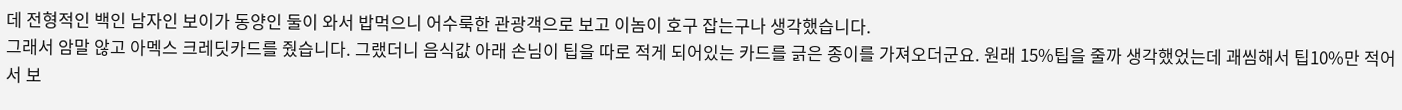데 전형적인 백인 남자인 보이가 동양인 둘이 와서 밥먹으니 어수룩한 관광객으로 보고 이놈이 호구 잡는구나 생각했습니다.
그래서 암말 않고 아멕스 크레딧카드를 줬습니다. 그랬더니 음식값 아래 손님이 팁을 따로 적게 되어있는 카드를 긁은 종이를 가져오더군요. 원래 15%팁을 줄까 생각했었는데 괘씸해서 팁10%만 적어서 보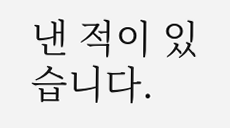낸 적이 있습니다.